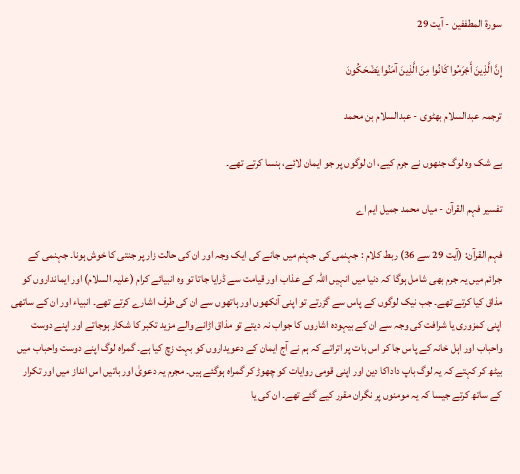سورة المطففين - آیت 29

إِنَّ الَّذِينَ أَجْرَمُوا كَانُوا مِنَ الَّذِينَ آمَنُوا يَضْحَكُونَ

ترجمہ عبدالسلام بھٹوی - عبدالسلام بن محمد

بے شک وہ لوگ جنھوں نے جرم کیے، ان لوگوں پر جو ایمان لائے، ہنسا کرتے تھے۔

تفسیر فہم القرآن - میاں محمد جمیل ایم اے

فہم القرآن: (آیت 29 سے 36) ربط کلام : جہنمی کی جہنم میں جانے کی ایک وجہ اور ان کی حالت زار پر جنتی کا خوش ہونا۔ جہنمی کے جرائم میں یہ جرم بھی شامل ہوگا کہ دنیا میں انہیں اللہ کے عذاب اور قیامت سے ڈرایا جاتا تو وہ انبیائے کرام (علیہ السلام) اور ایمانداروں کو مذاق کیا کرتے تھے۔ جب نیک لوگوں کے پاس سے گزرتے تو اپنی آنکھوں اور ہاتھوں سے ان کی طرف اشارے کرتے تھے۔ انبیاء اور ان کے ساتھی اپنی کمزوری یا شرافت کی وجہ سے ان کے بیہودہ اشاروں کا جواب نہ دیتے تو مذاق اڑانے والے مزید تکبر کا شکار ہوجاتے اور اپنے دوست واحباب اور اہل خانہ کے پاس جا کر اس بات پر اتراتے کہ ہم نے آج ایمان کے دعویداروں کو بہت زچ کیا ہے۔ گمراہ لوگ اپنے دوست واحباب میں بیٹھ کر کہتے کہ یہ لوگ باپ داداکا دین اور اپنی قومی روایات کو چھوڑ کر گمراہ ہوگئے ہیں۔ مجرم یہ دعویٰ اور باتیں اس انداز میں اور تکرار کے ساتھ کرتے جیسا کہ یہ مومنوں پر نگران مقرر کیے گئے تھے۔ ان کی یا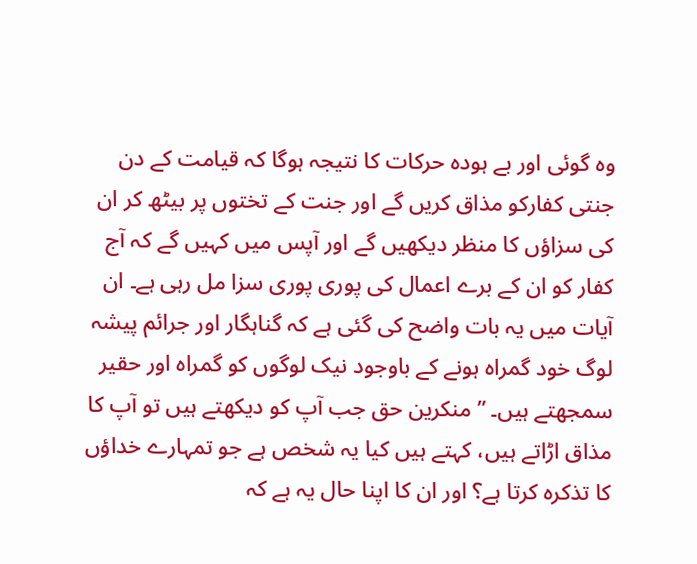وہ گوئی اور بے ہودہ حرکات کا نتیجہ ہوگا کہ قیامت کے دن جنتی کفارکو مذاق کریں گے اور جنت کے تختوں پر بیٹھ کر ان کی سزاؤں کا منظر دیکھیں گے اور آپس میں کہیں گے کہ آج کفار کو ان کے برے اعمال کی پوری پوری سزا مل رہی ہے۔ ان آیات میں یہ بات واضح کی گئی ہے کہ گناہگار اور جرائم پیشہ لوگ خود گمراہ ہونے کے باوجود نیک لوگوں کو گمراہ اور حقیر سمجھتے ہیں۔ ” منکرین حق جب آپ کو دیکھتے ہیں تو آپ کا مذاق اڑاتے ہیں، کہتے ہیں کیا یہ شخص ہے جو تمہارے خداؤں کا تذکرہ کرتا ہے؟ اور ان کا اپنا حال یہ ہے کہ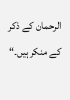الرحمان کے ذکر کے منکرہیں۔“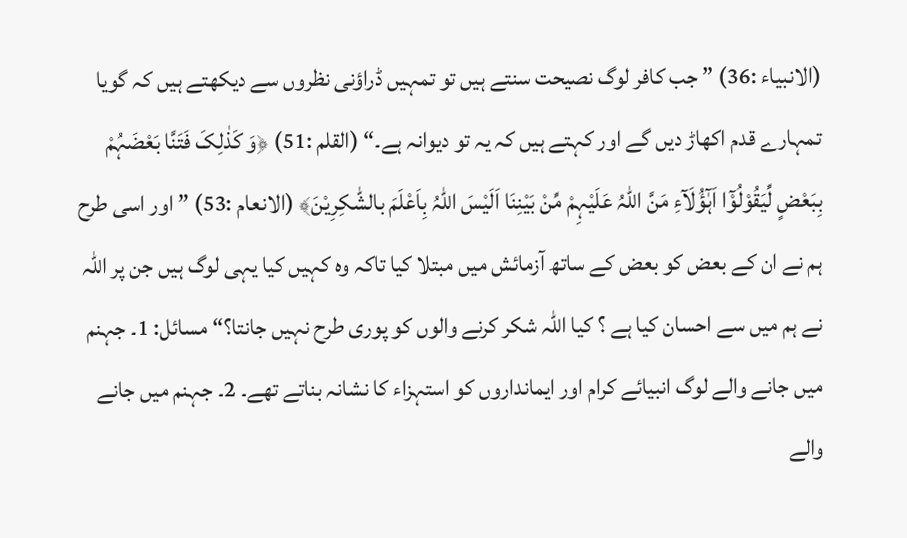(الانبیاء :36) ” جب کافر لوگ نصیحت سنتے ہیں تو تمہیں ڈراؤنی نظروں سے دیکھتے ہیں کہ گویا تمہارے قدم اکھاڑ دیں گے اور کہتے ہیں کہ یہ تو دیوانہ ہے۔“ (القلم :51) ﴿وَ کَذٰلِکَ فَتَنَّا بَعْضَہُمْ بِبَعْضٍ لِّیَقُوْلُوْٓا اَہٰٓؤُلَآءِ مَنَّ اللّٰہُ عَلَیْہِمْ مِّنْ بَیْنِنَا اَلَیْسَ اللّٰہُ بِاَعْلَمَ بالشّٰکِرِیْنَ﴾ (الانعام :53) ” اور اسی طرح ہم نے ان کے بعض کو بعض کے ساتھ آزمائش میں مبتلا کیا تاکہ وہ کہیں کیا یہی لوگ ہیں جن پر اللہ نے ہم میں سے احسان کیا ہے ؟ کیا اللہ شکر کرنے والوں کو پوری طرح نہیں جانتا؟“ مسائل: 1۔ جہنم میں جانے والے لوگ انبیائے کرام اور ایمانداروں کو استہزاء کا نشانہ بناتے تھے۔ 2۔ جہنم میں جانے والے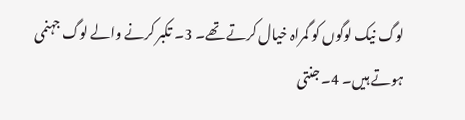لوگ نیک لوگوں کو گمراہ خیال کرتے تھے۔ 3۔ تکبر کرنے والے لوگ جہنمی ہوتے ہیں۔ 4۔ جنتی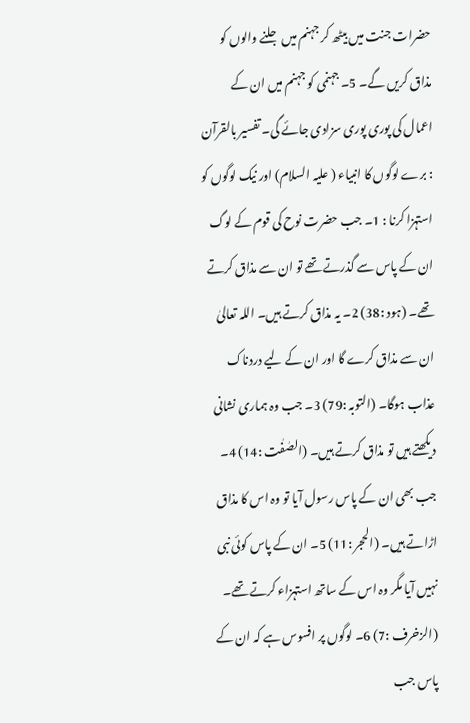حضرات جنت میں بیٹھ کر جہنم میں جلنے والوں کو مذاق کریں گے۔ 5۔ جہنمی کو جہنم میں ان کے اعمال کی پوری پوری سزادی جائے گی۔ تفسیر بالقرآن : برے لوگوں کا انبیاء ( علیہ السلام) اور نیک لوگوں کو استہزا کرنا : 1۔ جب حضرت نوح کی قوم کے لوگ ان کے پاس سے گذرتے تھے تو ان سے مذاق کرتے تھے۔ (ہود :38) 2۔ یہ مذاق کرتے ہیں۔ اللہ تعالیٰ ان سے مذاق کرے گا اور ان کے لیے دردناک عذاب ہوگا۔ (التوبہ :79) 3۔ جب وہ ہماری نشانی دیکھتے ہیں تو مذاق کرتے ہیں۔ (الصٰفٰت :14) 4۔ جب بھی ان کے پاس رسول آیا تو وہ اس کا مذاق اڑاتے ہیں۔ (الحجر :11) 5۔ ان کے پاس کوئی نبی نہیں آیا مگر وہ اس کے ساتھ استہزاء کرتے تھے۔ (الزخرف :7) 6۔ لوگوں پر افسوس ہے کہ ان کے پاس جب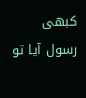کبھی رسول آیا تو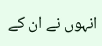انہوں نے ان کے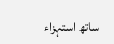ساتھ استہزاء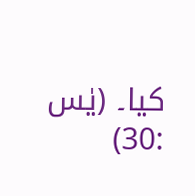کیا۔ (یٰس :30)